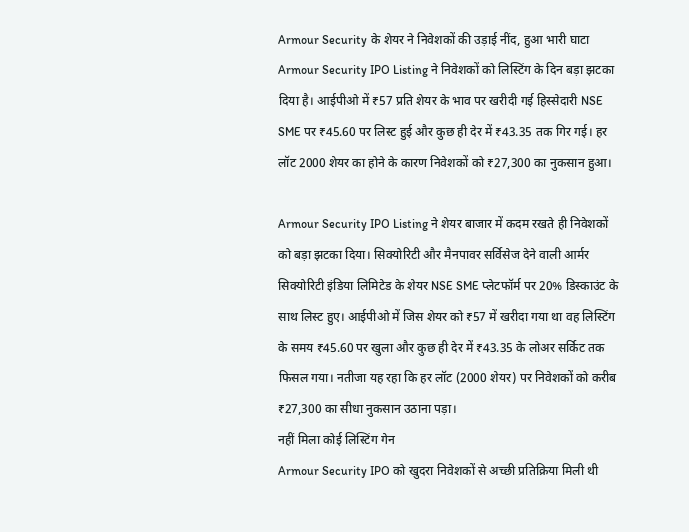Armour Security के शेयर ने निवेशकों की उड़ाई नींद, हुआ भारी घाटा
Armour Security IPO Listing ने निवेशकों को लिस्टिंग के दिन बड़ा झटका दिया है। आईपीओ में ₹57 प्रति शेयर के भाव पर खरीदी गई हिस्सेदारी NSE SME पर ₹45.60 पर लिस्ट हुई और कुछ ही देर में ₹43.35 तक गिर गई। हर लॉट 2000 शेयर का होने के कारण निवेशकों को ₹27,300 का नुकसान हुआ।

Armour Security IPO Listing ने शेयर बाजार में कदम रखते ही निवेशकों को बड़ा झटका दिया। सिक्योरिटी और मैनपावर सर्विसेज देने वाली आर्मर सिक्योरिटी इंडिया लिमिटेड के शेयर NSE SME प्लेटफॉर्म पर 20% डिस्काउंट के साथ लिस्ट हुए। आईपीओ में जिस शेयर को ₹57 में खरीदा गया था वह लिस्टिंग के समय ₹45.60 पर खुला और कुछ ही देर में ₹43.35 के लोअर सर्किट तक फिसल गया। नतीजा यह रहा कि हर लॉट (2000 शेयर) पर निवेशकों को करीब ₹27,300 का सीधा नुकसान उठाना पड़ा।
नहीं मिला कोई लिस्टिंग गेन
Armour Security IPO को खुदरा निवेशकों से अच्छी प्रतिक्रिया मिली थी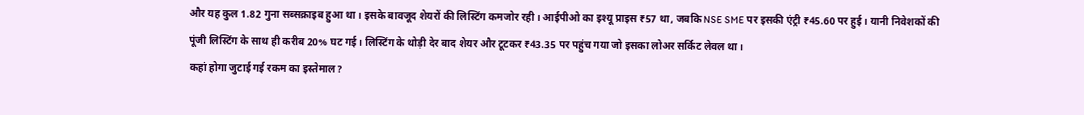और यह कुल 1.82 गुना सब्सक्राइब हुआ था। इसके बावजूद शेयरों की लिस्टिंग कमजोर रही। आईपीओ का इश्यू प्राइस ₹57 था, जबकि NSE SME पर इसकी एंट्री ₹45.60 पर हुई। यानी निवेशकों की पूंजी लिस्टिंग के साथ ही करीब 20% घट गई। लिस्टिंग के थोड़ी देर बाद शेयर और टूटकर ₹43.35 पर पहुंच गया जो इसका लोअर सर्किट लेवल था।
कहां होगा जुटाई गई रकम का इस्तेमाल?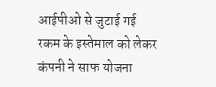आईपीओ से जुटाई गई रकम के इस्तेमाल को लेकर कंपनी ने साफ योजना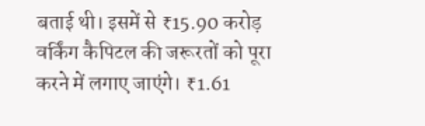बताई थी। इसमें से ₹15.90 करोड़ वर्किंग कैपिटल की जरूरतों को पूरा करने में लगाए जाएंगे। ₹1.61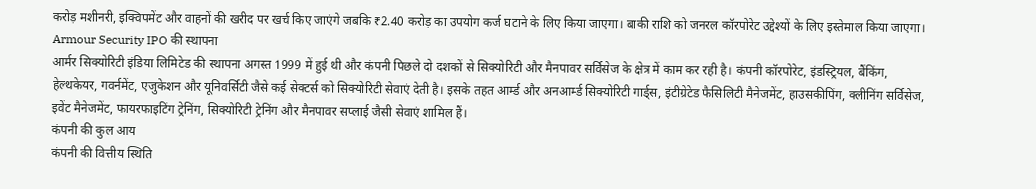करोड़ मशीनरी, इक्विपमेंट और वाहनों की खरीद पर खर्च किए जाएंगे जबकि ₹2.40 करोड़ का उपयोग कर्ज घटाने के लिए किया जाएगा। बाकी राशि को जनरल कॉरपोरेट उद्देश्यों के लिए इस्तेमाल किया जाएगा।
Armour Security IPO की स्थापना
आर्मर सिक्योरिटी इंडिया लिमिटेड की स्थापना अगस्त 1999 में हुई थी और कंपनी पिछले दो दशकों से सिक्योरिटी और मैनपावर सर्विसेज के क्षेत्र में काम कर रही है। कंपनी कॉरपोरेट, इंडस्ट्रियल, बैंकिंग, हेल्थकेयर, गवर्नमेंट, एजुकेशन और यूनिवर्सिटी जैसे कई सेक्टर्स को सिक्योरिटी सेवाएं देती है। इसके तहत आर्म्ड और अनआर्म्ड सिक्योरिटी गार्ड्स, इंटीग्रेटेड फैसिलिटी मैनेजमेंट, हाउसकीपिंग, क्लीनिंग सर्विसेज, इवेंट मैनेजमेंट, फायरफाइटिंग ट्रेनिंग, सिक्योरिटी ट्रेनिंग और मैनपावर सप्लाई जैसी सेवाएं शामिल हैं।
कंपनी की कुल आय
कंपनी की वित्तीय स्थिति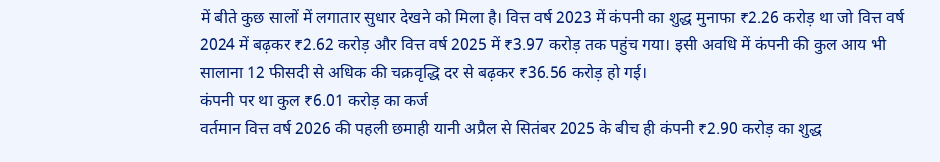में बीते कुछ सालों में लगातार सुधार देखने को मिला है। वित्त वर्ष 2023 में कंपनी का शुद्ध मुनाफा ₹2.26 करोड़ था जो वित्त वर्ष 2024 में बढ़कर ₹2.62 करोड़ और वित्त वर्ष 2025 में ₹3.97 करोड़ तक पहुंच गया। इसी अवधि में कंपनी की कुल आय भी सालाना 12 फीसदी से अधिक की चक्रवृद्धि दर से बढ़कर ₹36.56 करोड़ हो गई।
कंपनी पर था कुल ₹6.01 करोड़ का कर्ज
वर्तमान वित्त वर्ष 2026 की पहली छमाही यानी अप्रैल से सितंबर 2025 के बीच ही कंपनी ₹2.90 करोड़ का शुद्ध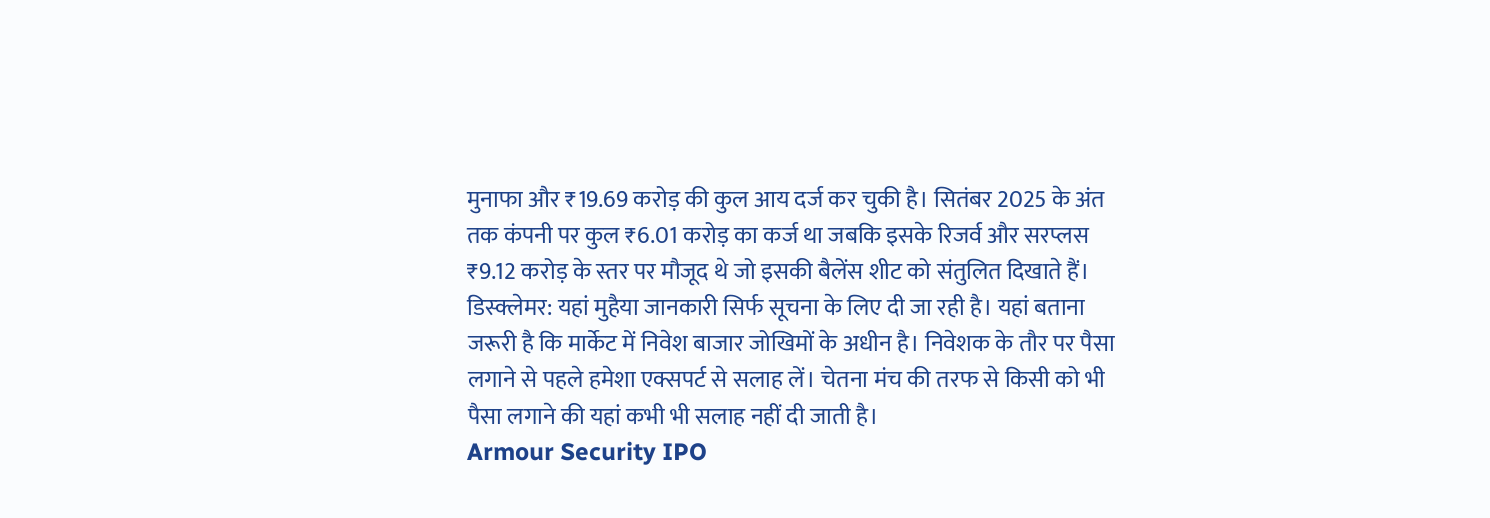मुनाफा और ₹19.69 करोड़ की कुल आय दर्ज कर चुकी है। सितंबर 2025 के अंत तक कंपनी पर कुल ₹6.01 करोड़ का कर्ज था जबकि इसके रिजर्व और सरप्लस ₹9.12 करोड़ के स्तर पर मौजूद थे जो इसकी बैलेंस शीट को संतुलित दिखाते हैं।
डिस्क्लेमर: यहां मुहैया जानकारी सिर्फ सूचना के लिए दी जा रही है। यहां बताना जरूरी है कि मार्केट में निवेश बाजार जोखिमों के अधीन है। निवेशक के तौर पर पैसा लगाने से पहले हमेशा एक्सपर्ट से सलाह लें। चेतना मंच की तरफ से किसी को भी पैसा लगाने की यहां कभी भी सलाह नहीं दी जाती है।
Armour Security IPO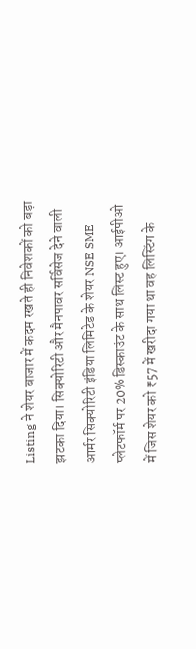Listing ने शेयर बाजार में कदम रखते ही निवेशकों को बड़ा झटका दिया। सिक्योरिटी और मैनपावर सर्विसेज देने वाली आर्मर सिक्योरिटी इंडिया लिमिटेड के शेयर NSE SME प्लेटफॉर्म पर 20% डिस्काउंट के साथ लिस्ट हुए। आईपीओ में जिस शेयर को ₹57 में खरीदा गया था वह लिस्टिंग के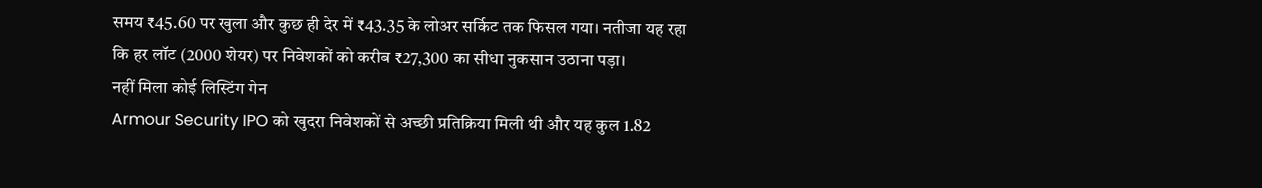समय ₹45.60 पर खुला और कुछ ही देर में ₹43.35 के लोअर सर्किट तक फिसल गया। नतीजा यह रहा कि हर लॉट (2000 शेयर) पर निवेशकों को करीब ₹27,300 का सीधा नुकसान उठाना पड़ा।
नहीं मिला कोई लिस्टिंग गेन
Armour Security IPO को खुदरा निवेशकों से अच्छी प्रतिक्रिया मिली थी और यह कुल 1.82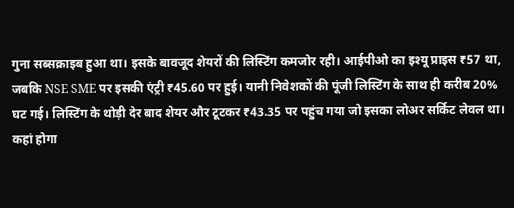गुना सब्सक्राइब हुआ था। इसके बावजूद शेयरों की लिस्टिंग कमजोर रही। आईपीओ का इश्यू प्राइस ₹57 था, जबकि NSE SME पर इसकी एंट्री ₹45.60 पर हुई। यानी निवेशकों की पूंजी लिस्टिंग के साथ ही करीब 20% घट गई। लिस्टिंग के थोड़ी देर बाद शेयर और टूटकर ₹43.35 पर पहुंच गया जो इसका लोअर सर्किट लेवल था।
कहां होगा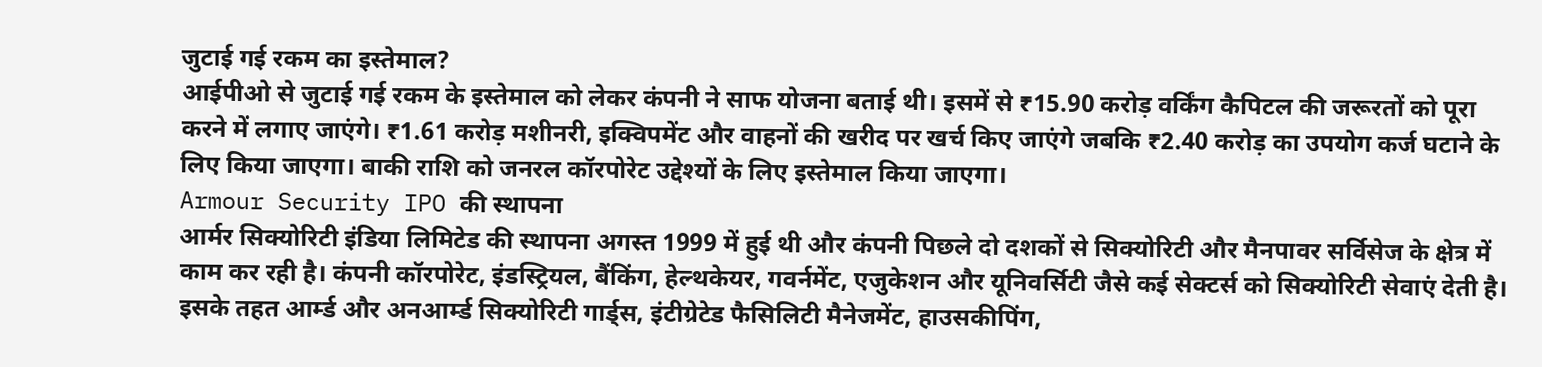जुटाई गई रकम का इस्तेमाल?
आईपीओ से जुटाई गई रकम के इस्तेमाल को लेकर कंपनी ने साफ योजना बताई थी। इसमें से ₹15.90 करोड़ वर्किंग कैपिटल की जरूरतों को पूरा करने में लगाए जाएंगे। ₹1.61 करोड़ मशीनरी, इक्विपमेंट और वाहनों की खरीद पर खर्च किए जाएंगे जबकि ₹2.40 करोड़ का उपयोग कर्ज घटाने के लिए किया जाएगा। बाकी राशि को जनरल कॉरपोरेट उद्देश्यों के लिए इस्तेमाल किया जाएगा।
Armour Security IPO की स्थापना
आर्मर सिक्योरिटी इंडिया लिमिटेड की स्थापना अगस्त 1999 में हुई थी और कंपनी पिछले दो दशकों से सिक्योरिटी और मैनपावर सर्विसेज के क्षेत्र में काम कर रही है। कंपनी कॉरपोरेट, इंडस्ट्रियल, बैंकिंग, हेल्थकेयर, गवर्नमेंट, एजुकेशन और यूनिवर्सिटी जैसे कई सेक्टर्स को सिक्योरिटी सेवाएं देती है। इसके तहत आर्म्ड और अनआर्म्ड सिक्योरिटी गार्ड्स, इंटीग्रेटेड फैसिलिटी मैनेजमेंट, हाउसकीपिंग,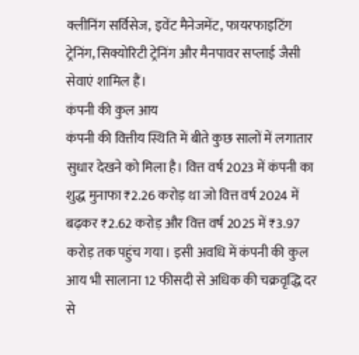क्लीनिंग सर्विसेज, इवेंट मैनेजमेंट, फायरफाइटिंग ट्रेनिंग, सिक्योरिटी ट्रेनिंग और मैनपावर सप्लाई जैसी सेवाएं शामिल हैं।
कंपनी की कुल आय
कंपनी की वित्तीय स्थिति में बीते कुछ सालों में लगातार सुधार देखने को मिला है। वित्त वर्ष 2023 में कंपनी का शुद्ध मुनाफा ₹2.26 करोड़ था जो वित्त वर्ष 2024 में बढ़कर ₹2.62 करोड़ और वित्त वर्ष 2025 में ₹3.97 करोड़ तक पहुंच गया। इसी अवधि में कंपनी की कुल आय भी सालाना 12 फीसदी से अधिक की चक्रवृद्धि दर से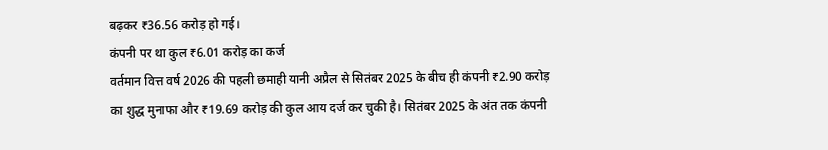बढ़कर ₹36.56 करोड़ हो गई।
कंपनी पर था कुल ₹6.01 करोड़ का कर्ज
वर्तमान वित्त वर्ष 2026 की पहली छमाही यानी अप्रैल से सितंबर 2025 के बीच ही कंपनी ₹2.90 करोड़ का शुद्ध मुनाफा और ₹19.69 करोड़ की कुल आय दर्ज कर चुकी है। सितंबर 2025 के अंत तक कंपनी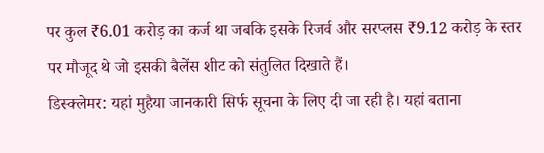पर कुल ₹6.01 करोड़ का कर्ज था जबकि इसके रिजर्व और सरप्लस ₹9.12 करोड़ के स्तर पर मौजूद थे जो इसकी बैलेंस शीट को संतुलित दिखाते हैं।
डिस्क्लेमर: यहां मुहैया जानकारी सिर्फ सूचना के लिए दी जा रही है। यहां बताना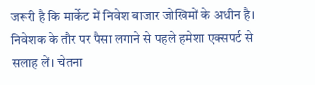जरूरी है कि मार्केट में निवेश बाजार जोखिमों के अधीन है। निवेशक के तौर पर पैसा लगाने से पहले हमेशा एक्सपर्ट से सलाह लें। चेतना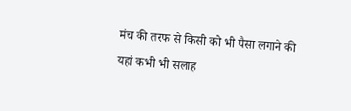मंच की तरफ से किसी को भी पैसा लगाने की यहां कभी भी सलाह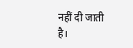नहीं दी जाती है।